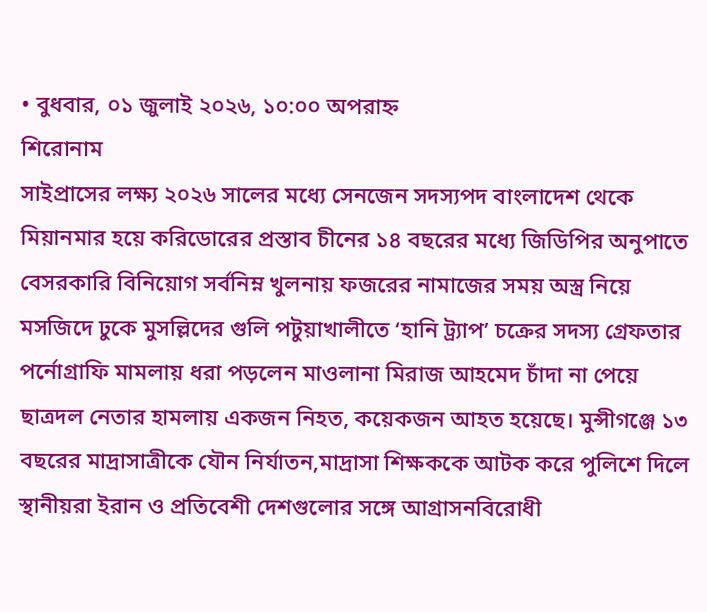• বুধবার, ০১ জুলাই ২০২৬, ১০:০০ অপরাহ্ন
শিরোনাম
সাইপ্রাসের লক্ষ্য ২০২৬ সালের মধ্যে সেনজেন সদস্যপদ বাংলাদেশ থেকে মিয়ানমার হয়ে করিডোরের প্রস্তাব চীনের ১৪ বছরের মধ্যে জিডিপির অনুপাতে বেসরকারি বিনিয়োগ সর্বনিম্ন খুলনায় ফজরের নামাজের সময় অস্ত্র নিয়ে মসজিদে ঢুকে মুসল্লিদের গুলি পটুয়াখালীতে ‘হানি ট্র্যাপ’ চক্রের সদস্য গ্রেফতার পর্নোগ্রাফি মামলায় ধরা পড়লেন মাওলানা মিরাজ আহমেদ চাঁদা না পেয়ে ছাত্রদল নেতার হামলায় একজন নিহত, কয়েকজন আহত হয়েছে। মুন্সীগঞ্জে ১৩ বছরের মাদ্রাসাত্রীকে যৌন নির্যাতন,মাদ্রাসা শিক্ষককে আটক করে পুলিশে দিলে স্থানীয়রা ইরান ও প্রতিবেশী দেশগুলোর সঙ্গে আগ্রাসনবিরোধী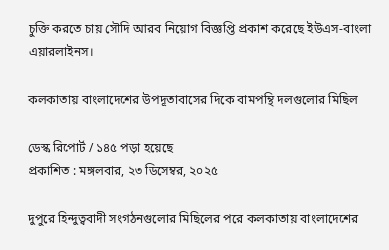চুক্তি করতে চায় সৌদি আরব নিয়োগ বিজ্ঞপ্তি প্রকাশ করেছে ইউএস-বাংলা এয়ারলাইনস।

কলকাতায় বাংলাদেশের উপদূতাবাসের দিকে বামপন্থি দলগুলোর মিছিল

ডেস্ক রিপোর্ট / ১৪৫ পড়া হয়েছে
প্রকাশিত : মঙ্গলবার, ২৩ ডিসেম্বর, ২০২৫

দুপুরে হিন্দুত্ববাদী সংগঠনগুলোর মিছিলের পরে কলকাতায় বাংলাদেশের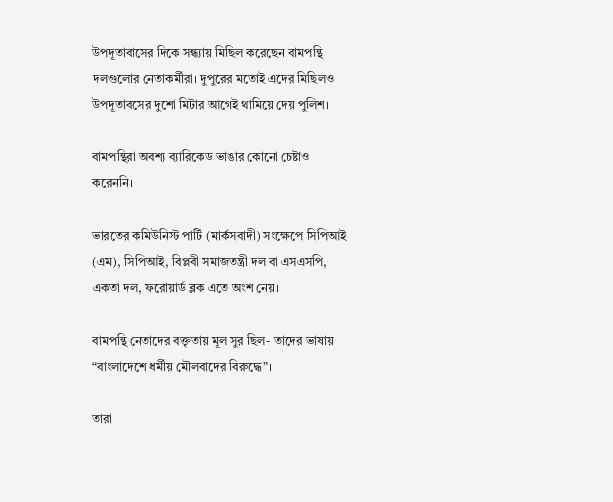উপদূতাবাসের দিকে সন্ধ্যায় মিছিল করেছেন বামপন্থি দলগুলোর নেতাকর্মীরা। দুপুরের মতোই এদের মিছিলও উপদূতাবসের দুশো মিটার আগেই থামিয়ে দেয় পুলিশ।

বামপন্থিরা অবশ্য ব্যারিকেড ভাঙার কোনো চেষ্টাও করেননি।

ভারতের কমিউনিস্ট পার্টি (মার্কসবাদী) সংক্ষেপে সিপিআই (এম), সিপিআই, বিপ্লবী সমাজতন্ত্রী দল বা এসএসপি, একতা দল, ফরোয়ার্ড ব্লক এতে অংশ নেয়।

বামপন্থি নেতাদের বক্তৃতায় মূল সুর ছিল- তাদের ভাষায় “বাংলাদেশে ধর্মীয় মৌলবাদের বিরুদ্ধে”।

তারা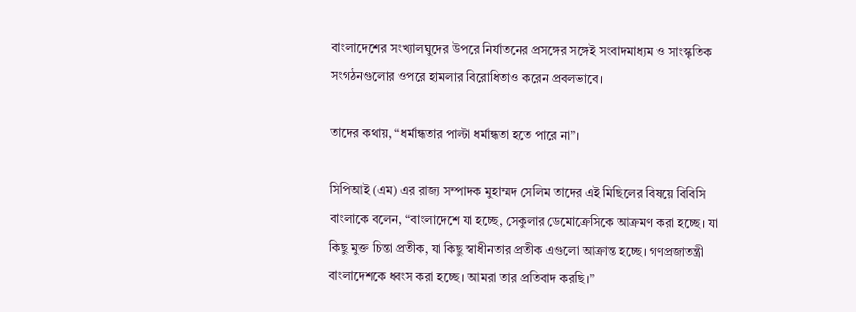বাংলাদেশের সংখ্যালঘুদের উপরে নির্যাতনের প্রসঙ্গের সঙ্গেই সংবাদমাধ্যম ও সাংস্কৃতিক সংগঠনগুলোর ওপরে হামলার বিরোধিতাও করেন প্রবলভাবে।

তাদের কথায়, “ধর্মান্ধতার পাল্টা ধর্মান্ধতা হতে পারে না”।

সিপিআই (এম) এর রাজ্য সম্পাদক মুহাম্মদ সেলিম তাদের এই মিছিলের বিষয়ে বিবিসি বাংলাকে বলেন, “বাংলাদেশে যা হচ্ছে, সেকুলার ডেমোক্রেসিকে আক্রমণ করা হচ্ছে। যা কিছু মুক্ত চিন্তা প্রতীক, যা কিছু স্বাধীনতার প্রতীক এগুলো আক্রান্ত হচ্ছে। গণপ্রজাতন্ত্রী বাংলাদেশকে ধ্বংস করা হচ্ছে। আমরা তার প্রতিবাদ করছি।”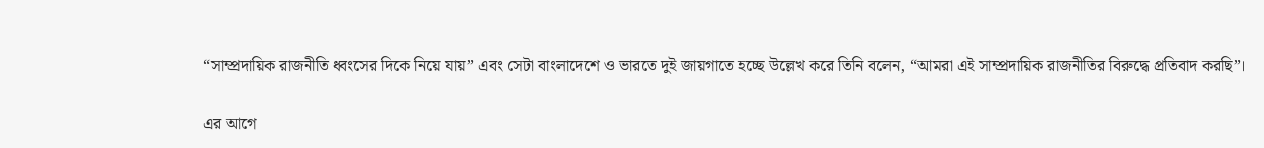“সাম্প্রদায়িক রাজনীতি ধ্বংসের দিকে নিয়ে যায়” এবং সেটা বাংলাদেশে ও ভারতে দুই জায়গাতে হচ্ছে উল্লেখ করে তিনি বলেন, “আমরা এই সাম্প্রদায়িক রাজনীতির বিরুদ্ধে প্রতিবাদ করছি”।

এর আগে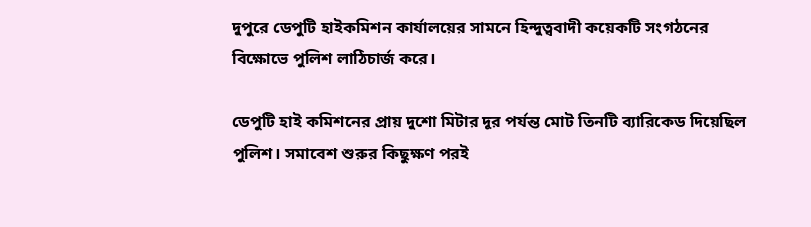দুপুরে ডেপুটি হাইকমিশন কার্যালয়ের সামনে হিন্দুত্ববাদী কয়েকটি সংগঠনের বিক্ষোভে পুলিশ লাঠিচার্জ করে।

ডেপুটি হাই কমিশনের প্রায় দুশো মিটার দূর পর্যন্ত মোট তিনটি ব্যারিকেড দিয়েছিল পুলিশ। সমাবেশ শুরুর কিছুক্ষণ পরই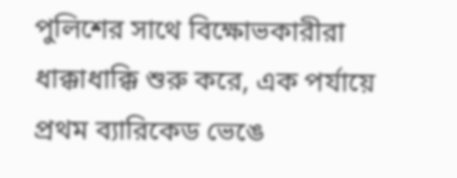পুলিশের সাথে বিক্ষোভকারীরা ধাক্কাধাক্কি শুরু করে, এক পর্যায়ে প্রথম ব্যারিকেড ভেঙে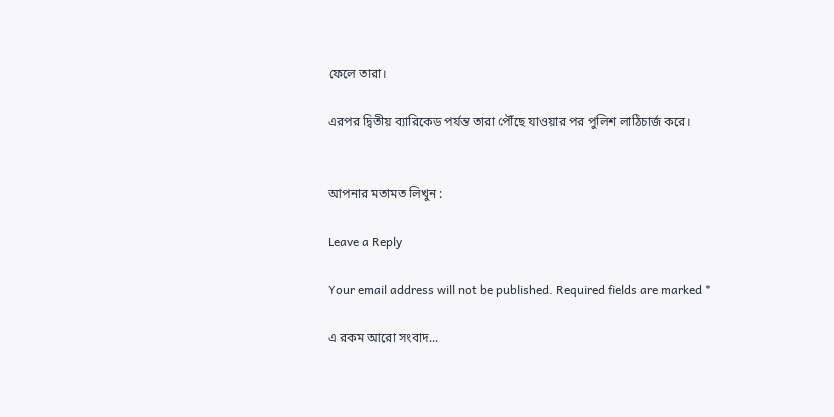ফেলে তারা।

এরপর দ্বিতীয় ব্যারিকেড পর্যন্ত তারা পৌঁছে যাওয়ার পর পুলিশ লাঠিচার্জ করে।


আপনার মতামত লিখুন :

Leave a Reply

Your email address will not be published. Required fields are marked *

এ রকম আরো সংবাদ...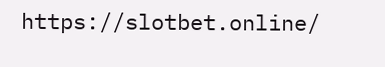https://slotbet.online/